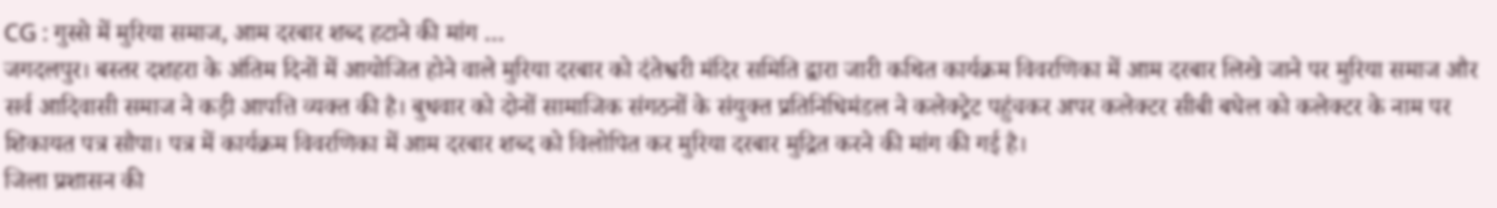CG : गुस्से में मुरिया समाज, आम दरबार शब्द हटाने की मांग …
जगदलपुर। बस्तर दशहरा के अंतिम दिनों में आयोजित होने वाले मुरिया दरबार को दंतेश्वरी मंदिर समिति द्वारा जारी कथित कार्यक्रम विवरणिका में आम दरबार लिखे जाने पर मुरिया समाज और सर्व आदिवासी समाज ने कड़ी आपत्ति व्यक्त की है। बुधवार को दोनों सामाजिक संगठनों के संयुक्त प्रतिनिधिमंडल ने कलेक्ट्रेट पहुंचकर अपर कलेक्टर सीबी बघेल को कलेक्टर के नाम पर शिकायत पत्र सौपा। पत्र में कार्यक्रम विवरणिका में आम दरबार शब्द को विलोपित कर मुरिया दरबार मुद्रित करने की मांग की गई है।
जिला प्रशासन की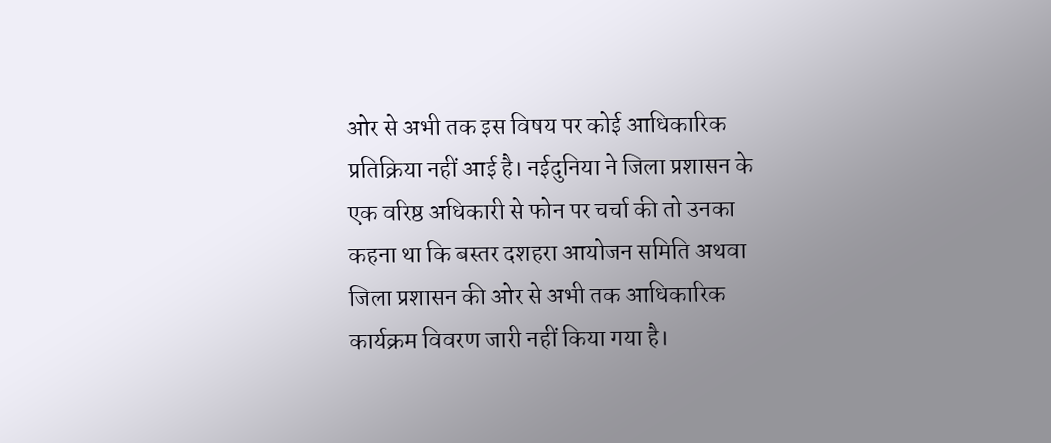ओर से अभी तक इस विषय पर कोई आधिकारिक प्रतिक्रिया नहीं आई है। नईदुनिया ने जिला प्रशासन के एक वरिष्ठ अधिकारी से फोन पर चर्चा की तो उनका कहना था कि बस्तर दशहरा आयोजन समिति अथवा जिला प्रशासन की ओर से अभी तक आधिकारिक कार्यक्रम विवरण जारी नहीं किया गया है।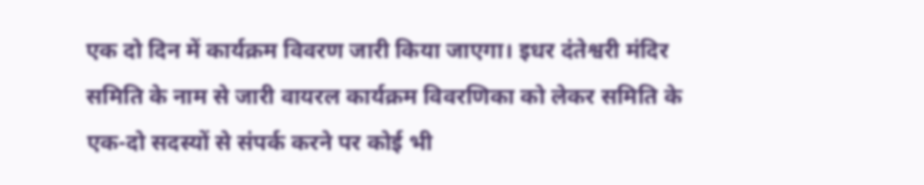एक दो दिन में कार्यक्रम विवरण जारी किया जाएगा। इधर दंतेश्वरी मंदिर समिति के नाम से जारी वायरल कार्यक्रम विवरणिका को लेकर समिति के एक-दो सदस्यों से संपर्क करने पर कोई भी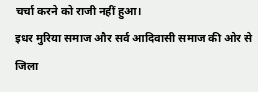चर्चा करने को राजी नहीं हुआ।
इधर मुरिया समाज और सर्व आदिवासी समाज की ओर से जिला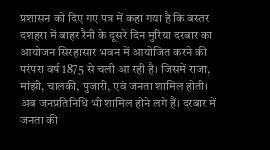प्रशासन को दिए गए पत्र में कहा गया है कि बस्तर दशहरा में बाहर रैनी के दूसरे दिन मुरिया दरबार का आयोजन सिरहासार भवन में आयोजित करने की परंपरा वर्ष 1875 से चली आ रही है। जिसमें राजा, मांझी, चालकी, पुजारी, एवं जनता शामिल होती। अब जनप्रतिनिधि भी शामिल होने लगे हैं। दरबार में जनता की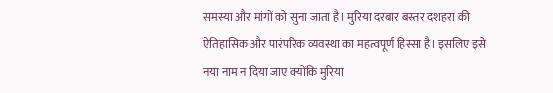समस्या और मांगों को सुना जाता है। मुरिया दरबार बस्तर दशहरा की ऐतिहासिक और पारंपरिक व्यवस्था का महत्वपूर्ण हिस्सा है। इसलिए इसे नया नाम न दिया जाए क्योंकि मुरिया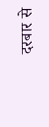दरबार से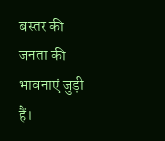बस्तर की जनता की भावनाएं जुड़ी हैं।